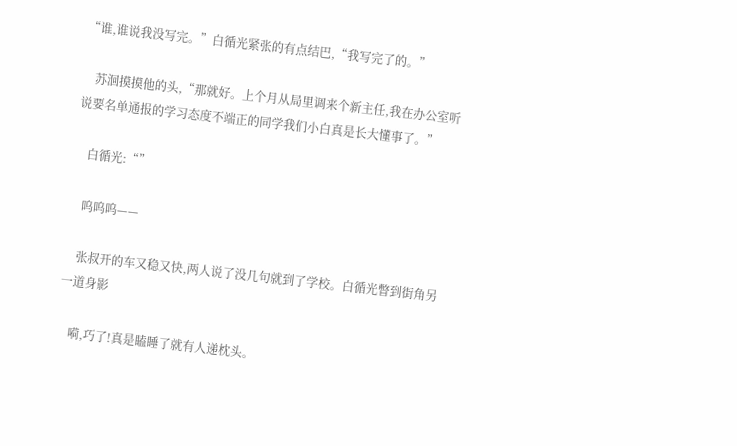“谁,谁说我没写完。”白循光紧张的有点结巴,“我写完了的。”

    苏洄摸摸他的头,“那就好。上个月从局里调来个新主任,我在办公室听说要名单通报的学习态度不端正的同学我们小白真是长大懂事了。”

    白循光:“”

    呜呜呜——

    张叔开的车又稳又快,两人说了没几句就到了学校。白循光瞥到街角另一道身影

    嗬,巧了!真是瞌睡了就有人递枕头。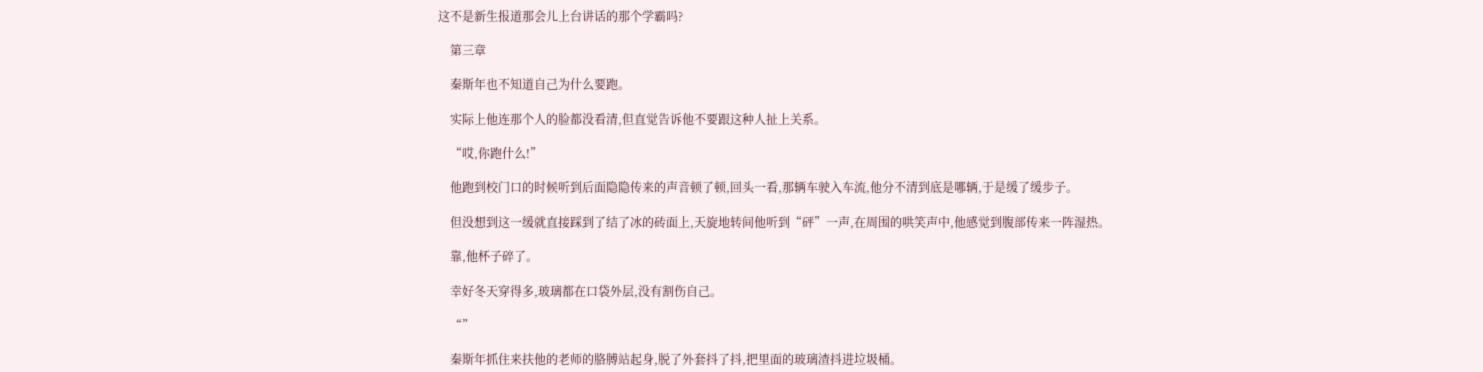这不是新生报道那会儿上台讲话的那个学霸吗?

    第三章

    秦斯年也不知道自己为什么要跑。

    实际上他连那个人的脸都没看清,但直觉告诉他不要跟这种人扯上关系。

    “哎,你跑什么!”

    他跑到校门口的时候听到后面隐隐传来的声音顿了顿,回头一看,那辆车驶入车流,他分不清到底是哪辆,于是缓了缓步子。

    但没想到这一缓就直接踩到了结了冰的砖面上,天旋地转间他听到“砰”一声,在周围的哄笑声中,他感觉到腹部传来一阵湿热。

    靠,他杯子碎了。

    幸好冬天穿得多,玻璃都在口袋外层,没有割伤自己。

    “”

    秦斯年抓住来扶他的老师的胳膊站起身,脱了外套抖了抖,把里面的玻璃渣抖进垃圾桶。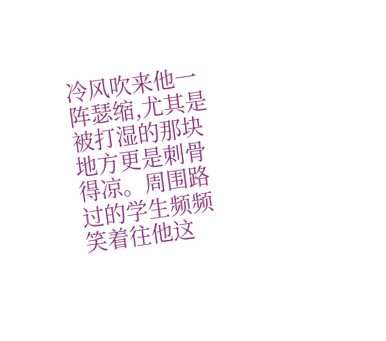冷风吹来他一阵瑟缩,尤其是被打湿的那块地方更是刺骨得凉。周围路过的学生频频笑着往他这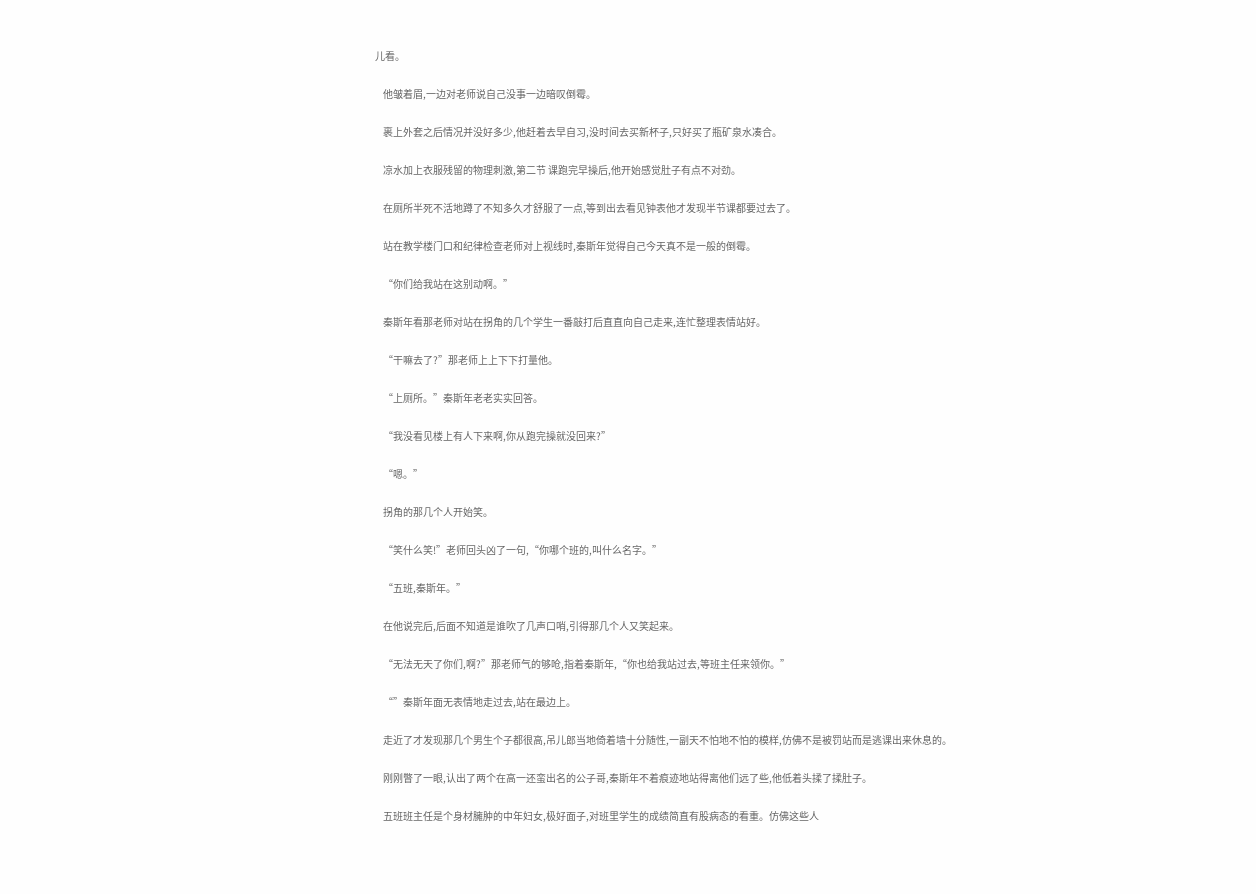儿看。

    他皱着眉,一边对老师说自己没事一边暗叹倒霉。

    裹上外套之后情况并没好多少,他赶着去早自习,没时间去买新杯子,只好买了瓶矿泉水凑合。

    凉水加上衣服残留的物理刺激,第二节 课跑完早操后,他开始感觉肚子有点不对劲。

    在厕所半死不活地蹲了不知多久才舒服了一点,等到出去看见钟表他才发现半节课都要过去了。

    站在教学楼门口和纪律检查老师对上视线时,秦斯年觉得自己今天真不是一般的倒霉。

    “你们给我站在这别动啊。”

    秦斯年看那老师对站在拐角的几个学生一番敲打后直直向自己走来,连忙整理表情站好。

    “干嘛去了?”那老师上上下下打量他。

    “上厕所。”秦斯年老老实实回答。

    “我没看见楼上有人下来啊,你从跑完操就没回来?”

    “嗯。”

    拐角的那几个人开始笑。

    “笑什么笑!”老师回头凶了一句,“你哪个班的,叫什么名字。”

    “五班,秦斯年。”

    在他说完后,后面不知道是谁吹了几声口哨,引得那几个人又笑起来。

    “无法无天了你们,啊?”那老师气的够呛,指着秦斯年,“你也给我站过去,等班主任来领你。”

    “”秦斯年面无表情地走过去,站在最边上。

    走近了才发现那几个男生个子都很高,吊儿郎当地倚着墙十分随性,一副天不怕地不怕的模样,仿佛不是被罚站而是逃课出来休息的。

    刚刚瞥了一眼,认出了两个在高一还蛮出名的公子哥,秦斯年不着痕迹地站得离他们远了些,他低着头揉了揉肚子。

    五班班主任是个身材臃肿的中年妇女,极好面子,对班里学生的成绩简直有股病态的看重。仿佛这些人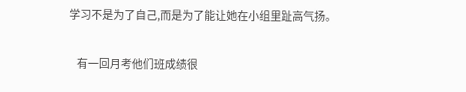学习不是为了自己,而是为了能让她在小组里趾高气扬。

    有一回月考他们班成绩很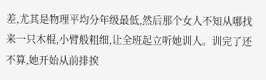差,尤其是物理平均分年级最低,然后那个女人不知从哪找来一只木棍,小臂般粗细,让全班起立听她训人。训完了还不算,她开始从前排挨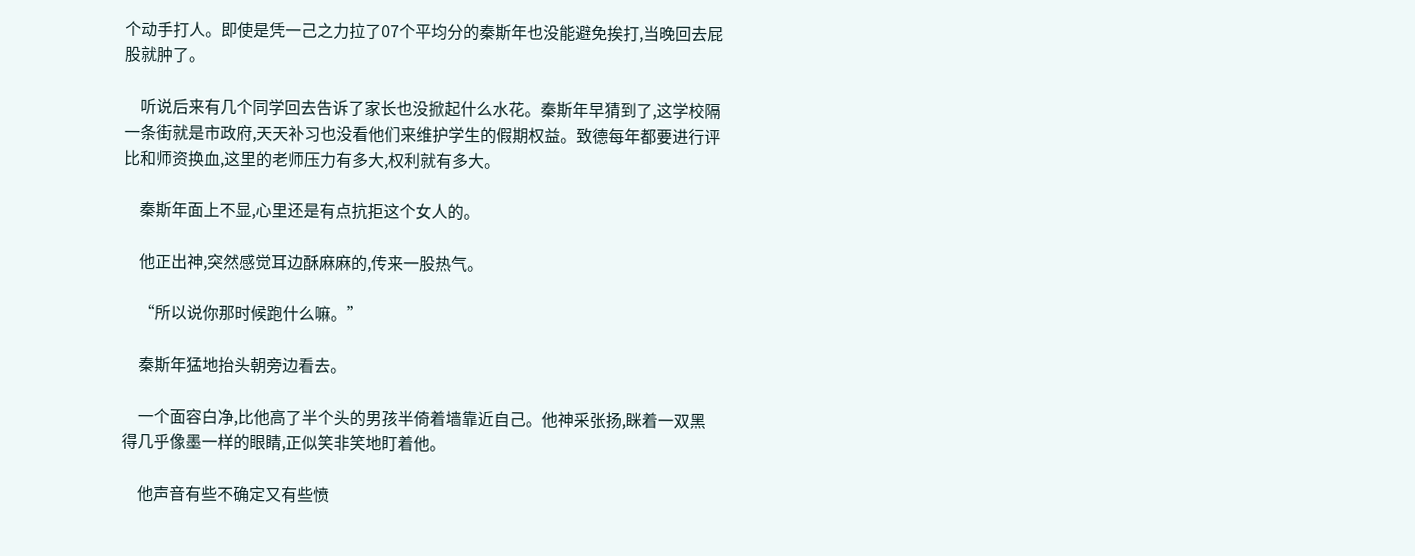个动手打人。即使是凭一己之力拉了07个平均分的秦斯年也没能避免挨打,当晚回去屁股就肿了。

    听说后来有几个同学回去告诉了家长也没掀起什么水花。秦斯年早猜到了,这学校隔一条街就是市政府,天天补习也没看他们来维护学生的假期权益。致德每年都要进行评比和师资换血,这里的老师压力有多大,权利就有多大。

    秦斯年面上不显,心里还是有点抗拒这个女人的。

    他正出神,突然感觉耳边酥麻麻的,传来一股热气。

    “所以说你那时候跑什么嘛。”

    秦斯年猛地抬头朝旁边看去。

    一个面容白净,比他高了半个头的男孩半倚着墙靠近自己。他神采张扬,眯着一双黑得几乎像墨一样的眼睛,正似笑非笑地盯着他。

    他声音有些不确定又有些愤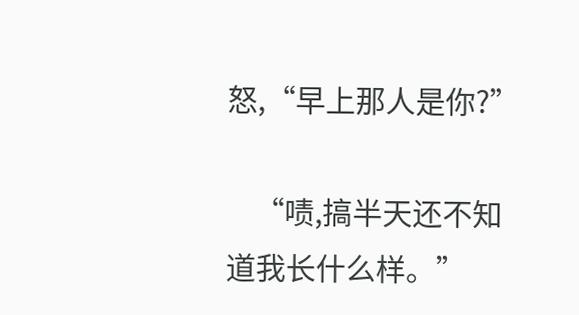怒,“早上那人是你?”

    “啧,搞半天还不知道我长什么样。”